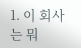1. 이 회사는 뭐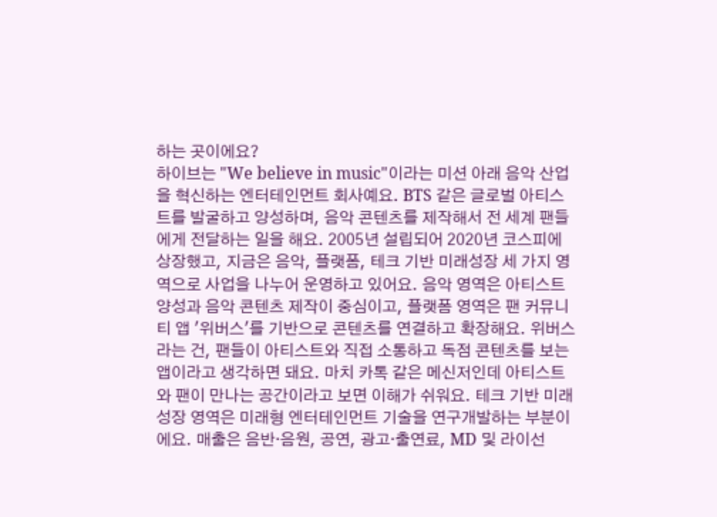하는 곳이에요?
하이브는 "We believe in music"이라는 미션 아래 음악 산업을 혁신하는 엔터테인먼트 회사예요. BTS 같은 글로벌 아티스트를 발굴하고 양성하며, 음악 콘텐츠를 제작해서 전 세계 팬들에게 전달하는 일을 해요. 2005년 설립되어 2020년 코스피에 상장했고, 지금은 음악, 플랫폼, 테크 기반 미래성장 세 가지 영역으로 사업을 나누어 운영하고 있어요. 음악 영역은 아티스트 양성과 음악 콘텐츠 제작이 중심이고, 플랫폼 영역은 팬 커뮤니티 앱 '위버스'를 기반으로 콘텐츠를 연결하고 확장해요. 위버스라는 건, 팬들이 아티스트와 직접 소통하고 독점 콘텐츠를 보는 앱이라고 생각하면 돼요. 마치 카톡 같은 메신저인데 아티스트와 팬이 만나는 공간이라고 보면 이해가 쉬워요. 테크 기반 미래성장 영역은 미래형 엔터테인먼트 기술을 연구개발하는 부분이에요. 매출은 음반·음원, 공연, 광고·출연료, MD 및 라이선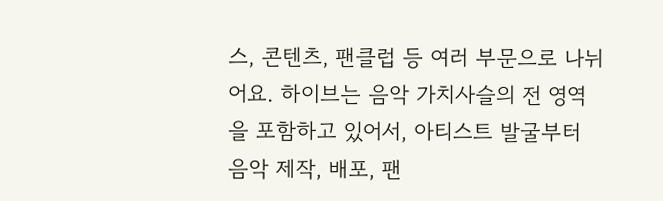스, 콘텐츠, 팬클럽 등 여러 부문으로 나뉘어요. 하이브는 음악 가치사슬의 전 영역을 포함하고 있어서, 아티스트 발굴부터 음악 제작, 배포, 팬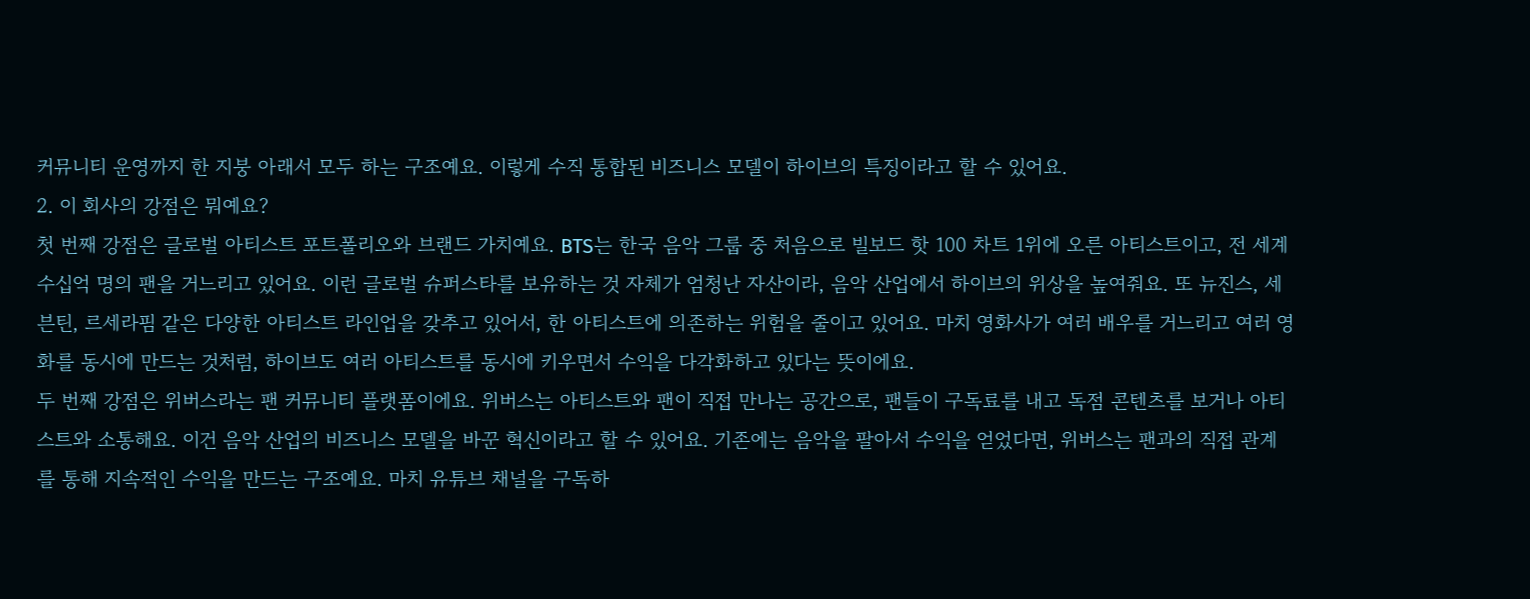커뮤니티 운영까지 한 지붕 아래서 모두 하는 구조예요. 이렇게 수직 통합된 비즈니스 모델이 하이브의 특징이라고 할 수 있어요.
2. 이 회사의 강점은 뭐예요?
첫 번째 강점은 글로벌 아티스트 포트폴리오와 브랜드 가치예요. BTS는 한국 음악 그룹 중 처음으로 빌보드 핫 100 차트 1위에 오른 아티스트이고, 전 세계 수십억 명의 팬을 거느리고 있어요. 이런 글로벌 슈퍼스타를 보유하는 것 자체가 엄청난 자산이라, 음악 산업에서 하이브의 위상을 높여줘요. 또 뉴진스, 세븐틴, 르세라핌 같은 다양한 아티스트 라인업을 갖추고 있어서, 한 아티스트에 의존하는 위험을 줄이고 있어요. 마치 영화사가 여러 배우를 거느리고 여러 영화를 동시에 만드는 것처럼, 하이브도 여러 아티스트를 동시에 키우면서 수익을 다각화하고 있다는 뜻이에요.
두 번째 강점은 위버스라는 팬 커뮤니티 플랫폼이에요. 위버스는 아티스트와 팬이 직접 만나는 공간으로, 팬들이 구독료를 내고 독점 콘텐츠를 보거나 아티스트와 소통해요. 이건 음악 산업의 비즈니스 모델을 바꾼 혁신이라고 할 수 있어요. 기존에는 음악을 팔아서 수익을 얻었다면, 위버스는 팬과의 직접 관계를 통해 지속적인 수익을 만드는 구조예요. 마치 유튜브 채널을 구독하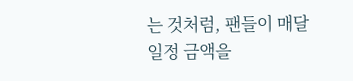는 것처럼, 팬들이 매달 일정 금액을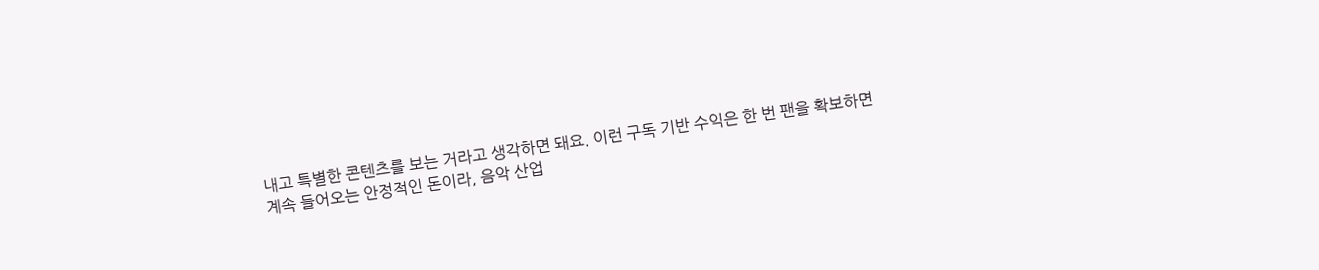내고 특별한 콘텐츠를 보는 거라고 생각하면 돼요. 이런 구독 기반 수익은 한 번 팬을 확보하면 계속 들어오는 안정적인 돈이라, 음악 산업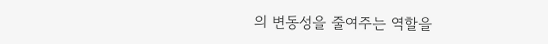의 변동성을 줄여주는 역할을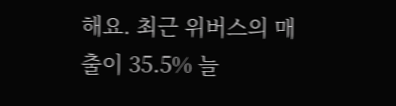해요. 최근 위버스의 매출이 35.5% 늘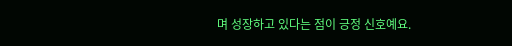며 성장하고 있다는 점이 긍정 신호예요.